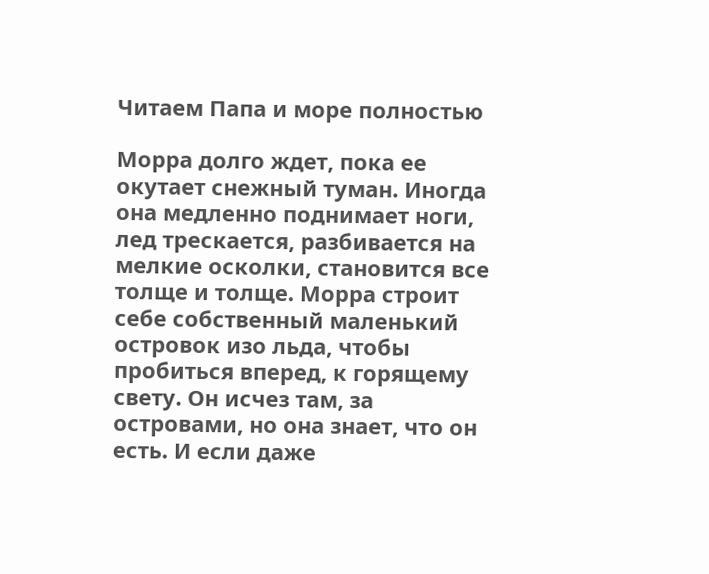Читаем Папа и море полностью

Морра долго ждет, пока ее окутает снежный туман. Иногда она медленно поднимает ноги, лед трескается, разбивается на мелкие осколки, становится все толще и толще. Морра строит себе собственный маленький островок изо льда, чтобы пробиться вперед, к горящему свету. Он исчез там, за островами, но она знает, что он есть. И если даже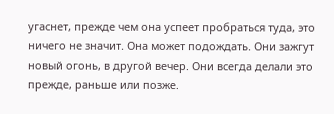угаснет, прежде чем она успеет пробраться туда, это ничего не значит. Она может подождать. Они зажгут новый огонь, в другой вечер. Они всегда делали это прежде, раньше или позже.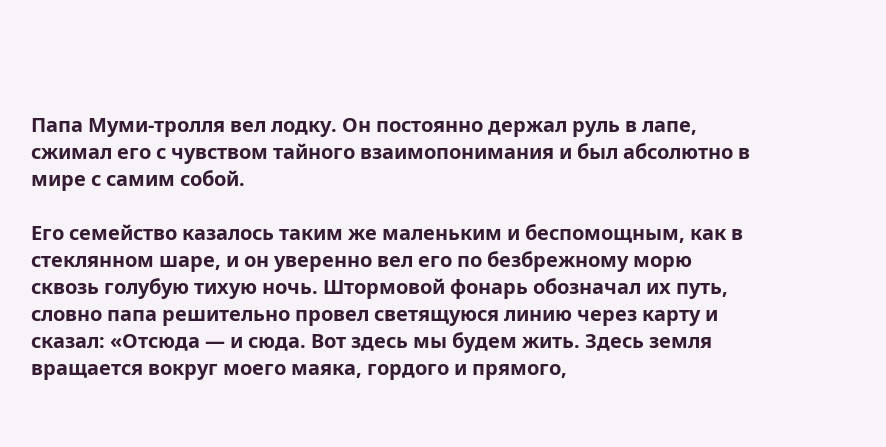Папа Муми-тролля вел лодку. Он постоянно держал руль в лапе, сжимал его с чувством тайного взаимопонимания и был абсолютно в мире с самим собой.

Его семейство казалось таким же маленьким и беспомощным, как в стеклянном шаре, и он уверенно вел его по безбрежному морю сквозь голубую тихую ночь. Штормовой фонарь обозначал их путь, словно папа решительно провел светящуюся линию через карту и сказал: «Отсюда — и сюда. Вот здесь мы будем жить. Здесь земля вращается вокруг моего маяка, гордого и прямого,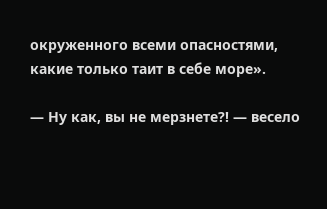окруженного всеми опасностями, какие только таит в себе море».

— Ну как, вы не мерзнете?! — весело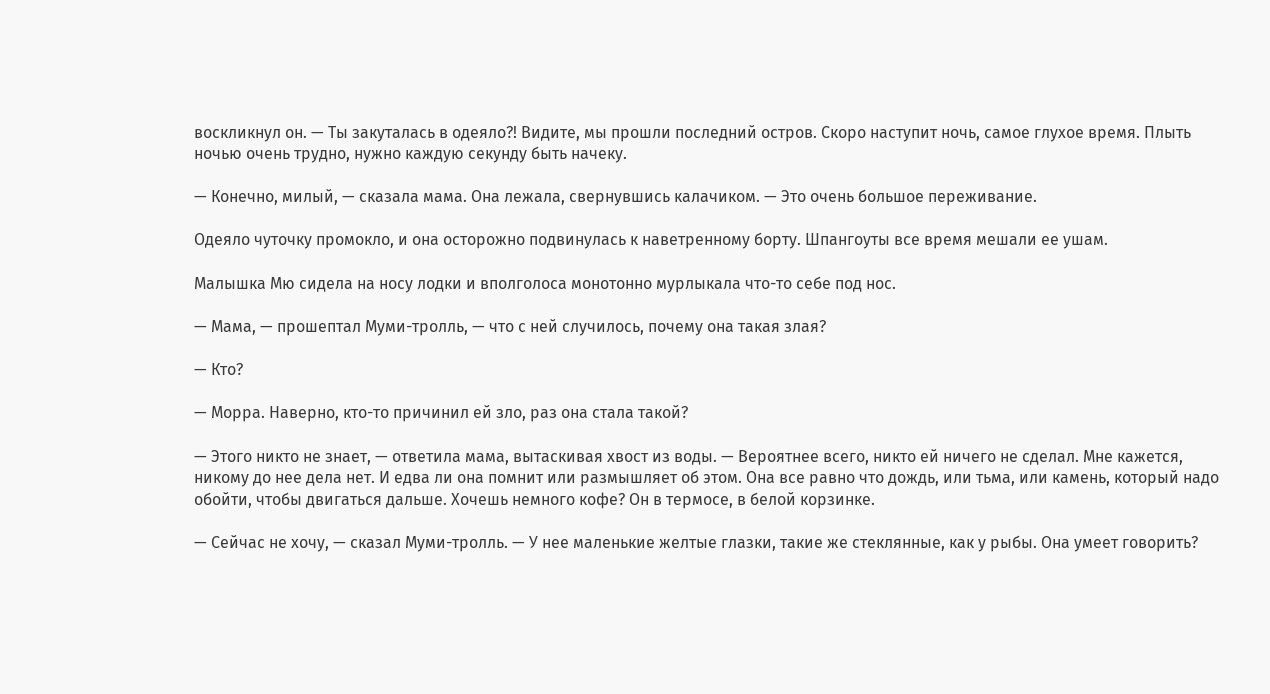воскликнул он. — Ты закуталась в одеяло?! Видите, мы прошли последний остров. Скоро наступит ночь, самое глухое время. Плыть ночью очень трудно, нужно каждую секунду быть начеку.

— Конечно, милый, — сказала мама. Она лежала, свернувшись калачиком. — Это очень большое переживание.

Одеяло чуточку промокло, и она осторожно подвинулась к наветренному борту. Шпангоуты все время мешали ее ушам.

Малышка Мю сидела на носу лодки и вполголоса монотонно мурлыкала что-то себе под нос.

— Мама, — прошептал Муми-тролль, — что с ней случилось, почему она такая злая?

— Кто?

— Морра. Наверно, кто-то причинил ей зло, раз она стала такой?

— Этого никто не знает, — ответила мама, вытаскивая хвост из воды. — Вероятнее всего, никто ей ничего не сделал. Мне кажется, никому до нее дела нет. И едва ли она помнит или размышляет об этом. Она все равно что дождь, или тьма, или камень, который надо обойти, чтобы двигаться дальше. Хочешь немного кофе? Он в термосе, в белой корзинке.

— Сейчас не хочу, — сказал Муми-тролль. — У нее маленькие желтые глазки, такие же стеклянные, как у рыбы. Она умеет говорить?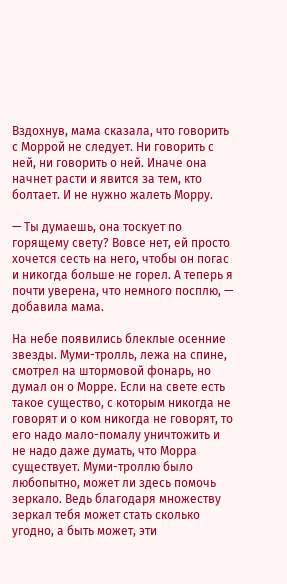Вздохнув, мама сказала, что говорить с Моррой не следует. Ни говорить с ней, ни говорить о ней. Иначе она начнет расти и явится за тем, кто болтает. И не нужно жалеть Морру.

— Ты думаешь, она тоскует по горящему свету? Вовсе нет, ей просто хочется сесть на него, чтобы он погас и никогда больше не горел. А теперь я почти уверена, что немного посплю, — добавила мама.

На небе появились блеклые осенние звезды. Муми-тролль, лежа на спине, смотрел на штормовой фонарь, но думал он о Морре. Если на свете есть такое существо, с которым никогда не говорят и о ком никогда не говорят, то его надо мало-помалу уничтожить и не надо даже думать, что Морра существует. Муми-троллю было любопытно, может ли здесь помочь зеркало. Ведь благодаря множеству зеркал тебя может стать сколько угодно, а быть может, эти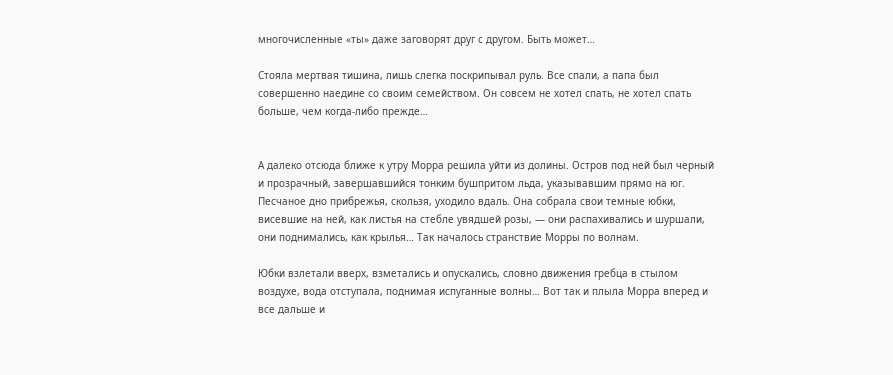многочисленные «ты» даже заговорят друг с другом. Быть может…

Стояла мертвая тишина, лишь слегка поскрипывал руль. Все спали, а папа был совершенно наедине со своим семейством. Он совсем не хотел спать, не хотел спать больше, чем когда-либо прежде…


А далеко отсюда ближе к утру Морра решила уйти из долины. Остров под ней был черный и прозрачный, завершавшийся тонким бушпритом льда, указывавшим прямо на юг. Песчаное дно прибрежья, скользя, уходило вдаль. Она собрала свои темные юбки, висевшие на ней, как листья на стебле увядшей розы, — они распахивались и шуршали, они поднимались, как крылья… Так началось странствие Морры по волнам.

Юбки взлетали вверх, взметались и опускались, словно движения гребца в стылом воздухе, вода отступала, поднимая испуганные волны… Вот так и плыла Морра вперед и все дальше и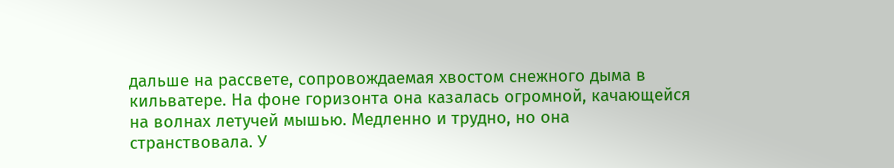дальше на рассвете, сопровождаемая хвостом снежного дыма в кильватере. На фоне горизонта она казалась огромной, качающейся на волнах летучей мышью. Медленно и трудно, но она странствовала. У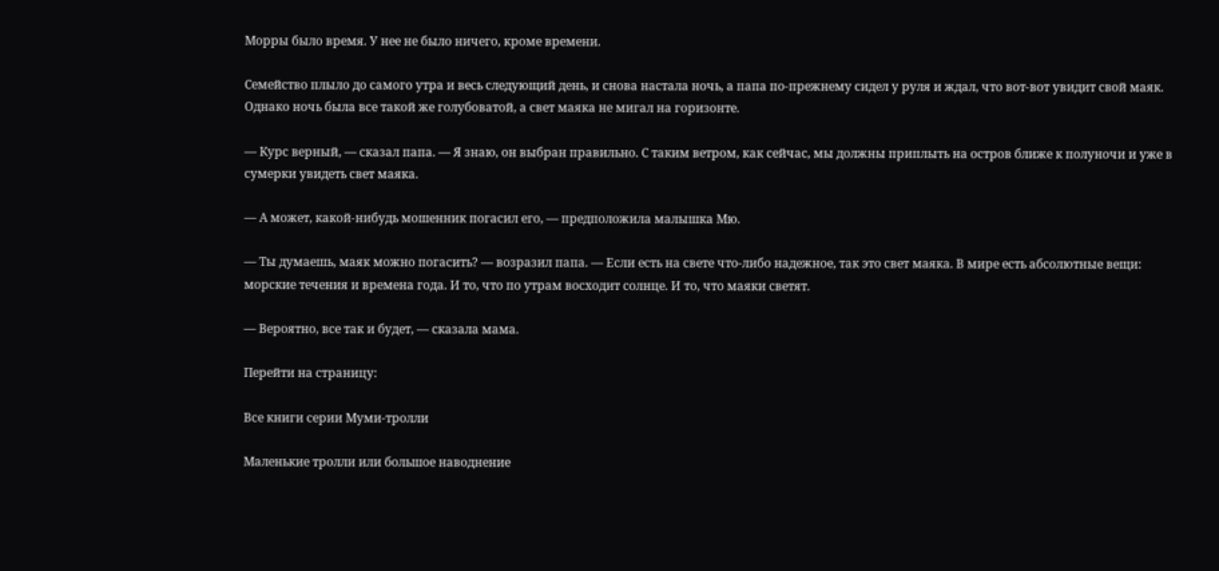Морры было время. У нее не было ничего, кроме времени.

Семейство плыло до самого утра и весь следующий день, и снова настала ночь, а папа по-прежнему сидел у руля и ждал, что вот-вот увидит свой маяк. Однако ночь была все такой же голубоватой, а свет маяка не мигал на горизонте.

— Курс верный, — сказал папа. — Я знаю, он выбран правильно. С таким ветром, как сейчас, мы должны приплыть на остров ближе к полуночи и уже в сумерки увидеть свет маяка.

— А может, какой-нибудь мошенник погасил его, — предположила малышка Мю.

— Ты думаешь, маяк можно погасить? — возразил папа. — Если есть на свете что-либо надежное, так это свет маяка. В мире есть абсолютные вещи: морские течения и времена года. И то, что по утрам восходит солнце. И то, что маяки светят.

— Вероятно, все так и будет, — сказала мама.

Перейти на страницу:

Все книги серии Муми-тролли

Маленькие тролли или большое наводнение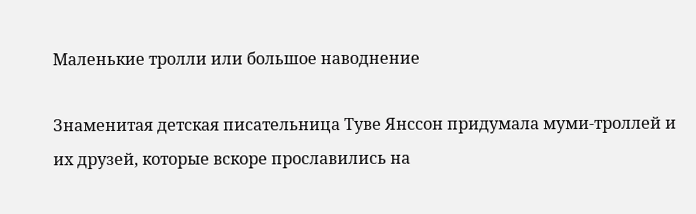Маленькие тролли или большое наводнение

Знаменитая детская писательница Туве Янссон придумала муми-троллей и их друзей, которые вскоре прославились на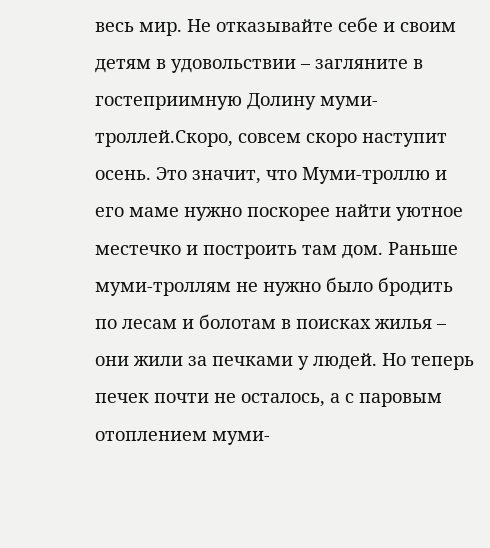весь мир. Не отказывайте себе и своим детям в удовольствии – загляните в гостеприимную Долину муми-троллей.Скоро, совсем скоро наступит осень. Это значит, что Муми-троллю и его маме нужно поскорее найти уютное местечко и построить там дом. Раньше муми-троллям не нужно было бродить по лесам и болотам в поисках жилья – они жили за печками у людей. Но теперь печек почти не осталось, а с паровым отоплением муми-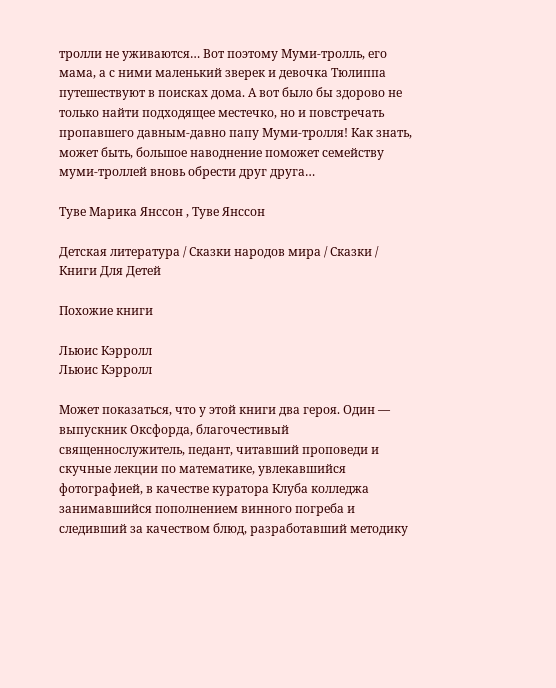тролли не уживаются… Вот поэтому Муми-тролль, его мама, а с ними маленький зверек и девочка Тюлиппа путешествуют в поисках дома. А вот было бы здорово не только найти подходящее местечко, но и повстречать пропавшего давным-давно папу Муми-тролля! Как знать, может быть, большое наводнение поможет семейству муми-троллей вновь обрести друг друга…

Туве Марика Янссон , Туве Янссон

Детская литература / Сказки народов мира / Сказки / Книги Для Детей

Похожие книги

Льюис Кэрролл
Льюис Кэрролл

Может показаться, что у этой книги два героя. Один — выпускник Оксфорда, благочестивый священнослужитель, педант, читавший проповеди и скучные лекции по математике, увлекавшийся фотографией, в качестве куратора Клуба колледжа занимавшийся пополнением винного погреба и следивший за качеством блюд, разработавший методику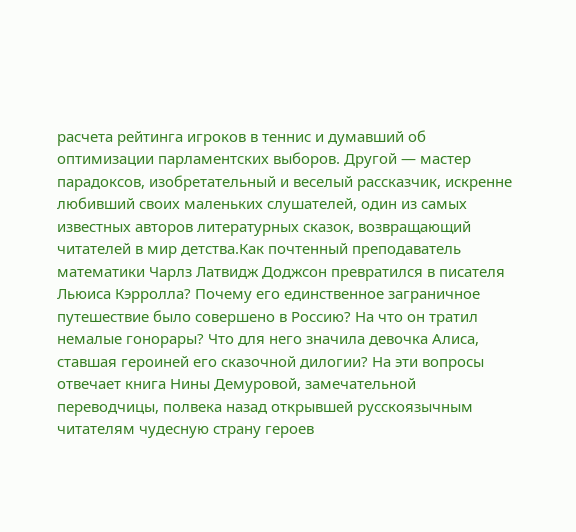расчета рейтинга игроков в теннис и думавший об оптимизации парламентских выборов. Другой — мастер парадоксов, изобретательный и веселый рассказчик, искренне любивший своих маленьких слушателей, один из самых известных авторов литературных сказок, возвращающий читателей в мир детства.Как почтенный преподаватель математики Чарлз Латвидж Доджсон превратился в писателя Льюиса Кэрролла? Почему его единственное заграничное путешествие было совершено в Россию? На что он тратил немалые гонорары? Что для него значила девочка Алиса, ставшая героиней его сказочной дилогии? На эти вопросы отвечает книга Нины Демуровой, замечательной переводчицы, полвека назад открывшей русскоязычным читателям чудесную страну героев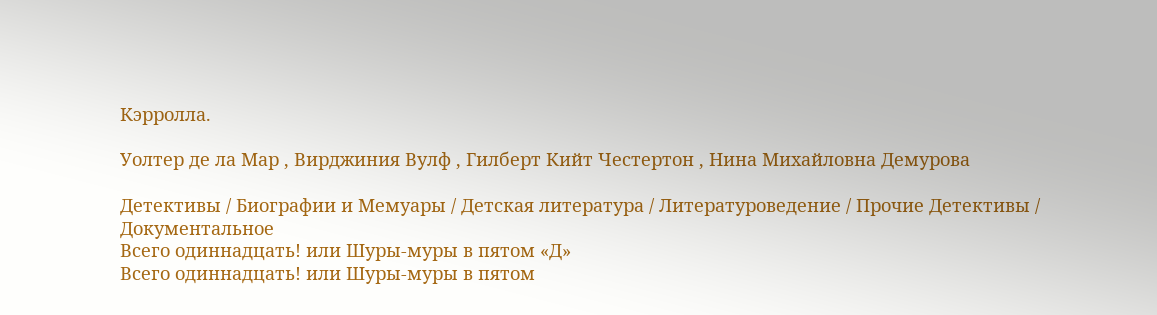Кэрролла.

Уолтер де ла Мар , Вирджиния Вулф , Гилберт Кийт Честертон , Нина Михайловна Демурова

Детективы / Биографии и Мемуары / Детская литература / Литературоведение / Прочие Детективы / Документальное
Всего одиннадцать! или Шуры-муры в пятом «Д»
Всего одиннадцать! или Шуры-муры в пятом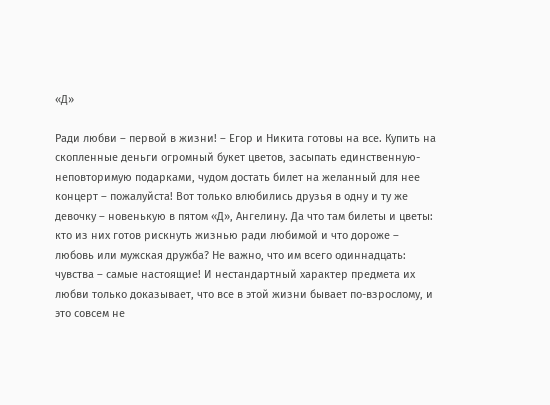«Д»

Ради любви – первой в жизни! – Егор и Никита готовы на все. Купить на скопленные деньги огромный букет цветов, засыпать единственную-неповторимую подарками, чудом достать билет на желанный для нее концерт – пожалуйста! Вот только влюбились друзья в одну и ту же девочку – новенькую в пятом «Д», Ангелину. Да что там билеты и цветы: кто из них готов рискнуть жизнью ради любимой и что дороже – любовь или мужская дружба? Не важно, что им всего одиннадцать: чувства – самые настоящие! И нестандартный характер предмета их любви только доказывает, что все в этой жизни бывает по-взрослому, и это совсем не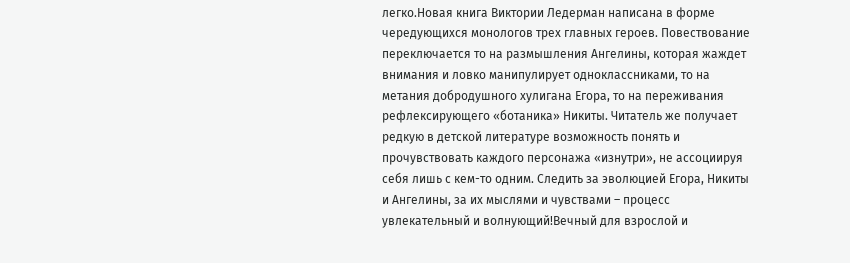легко.Новая книга Виктории Ледерман написана в форме чередующихся монологов трех главных героев. Повествование переключается то на размышления Ангелины, которая жаждет внимания и ловко манипулирует одноклассниками, то на метания добродушного хулигана Егора, то на переживания рефлексирующего «ботаника» Никиты. Читатель же получает редкую в детской литературе возможность понять и прочувствовать каждого персонажа «изнутри», не ассоциируя себя лишь с кем-то одним. Следить за эволюцией Егора, Никиты и Ангелины, за их мыслями и чувствами – процесс увлекательный и волнующий!Вечный для взрослой и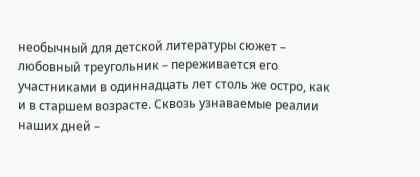необычный для детской литературы сюжет – любовный треугольник – переживается его участниками в одиннадцать лет столь же остро, как и в старшем возрасте. Сквозь узнаваемые реалии наших дней –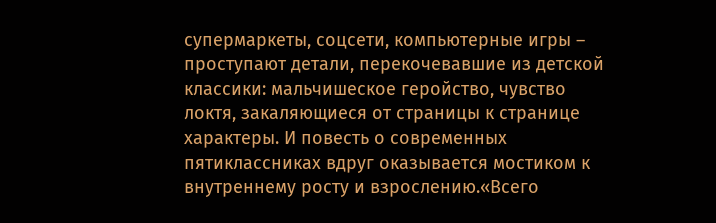супермаркеты, соцсети, компьютерные игры – проступают детали, перекочевавшие из детской классики: мальчишеское геройство, чувство локтя, закаляющиеся от страницы к странице характеры. И повесть о современных пятиклассниках вдруг оказывается мостиком к внутреннему росту и взрослению.«Всего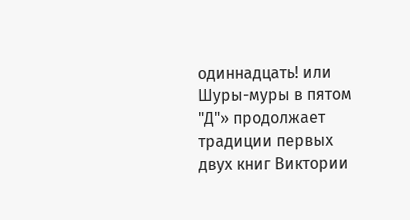одиннадцать! или Шуры-муры в пятом "Д"» продолжает традиции первых двух книг Виктории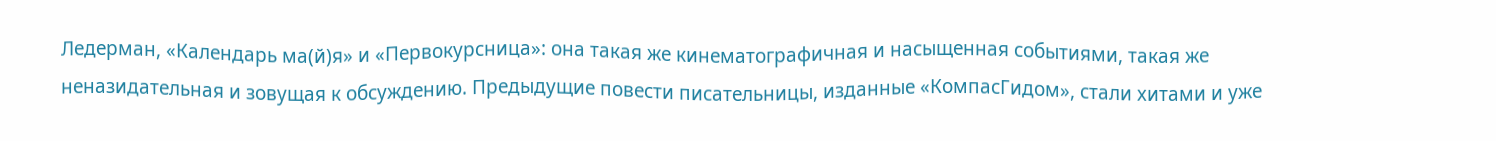Ледерман, «Календарь ма(й)я» и «Первокурсница»: она такая же кинематографичная и насыщенная событиями, такая же неназидательная и зовущая к обсуждению. Предыдущие повести писательницы, изданные «КомпасГидом», стали хитами и уже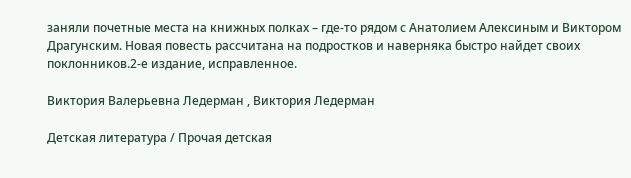заняли почетные места на книжных полках – где-то рядом с Анатолием Алексиным и Виктором Драгунским. Новая повесть рассчитана на подростков и наверняка быстро найдет своих поклонников.2-е издание, исправленное.

Виктория Валерьевна Ледерман , Виктория Ледерман

Детская литература / Прочая детская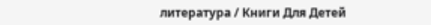литература / Книги Для Детей